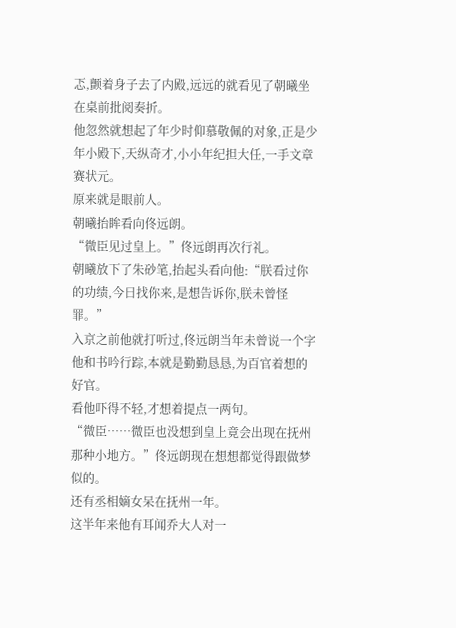忑,颤着身子去了内殿,远远的就看见了朝曦坐在桌前批阅奏折。
他忽然就想起了年少时仰慕敬佩的对象,正是少年小殿下,天纵奇才,小小年纪担大任,一手文章赛状元。
原来就是眼前人。
朝曦抬眸看向佟远朗。
“微臣见过皇上。”佟远朗再次行礼。
朝曦放下了朱砂笔,抬起头看向他:“朕看过你的功绩,今日找你来,是想告诉你,朕未曾怪罪。”
入京之前他就打听过,佟远朗当年未曾说一个字他和书吟行踪,本就是勤勤恳恳,为百官着想的好官。
看他吓得不轻,才想着提点一两句。
“微臣……微臣也没想到皇上竟会出现在抚州那种小地方。”佟远朗现在想想都觉得跟做梦似的。
还有丞相嫡女呆在抚州一年。
这半年来他有耳闻乔大人对一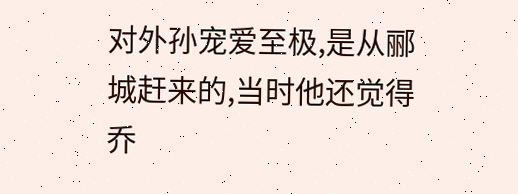对外孙宠爱至极,是从郦城赶来的,当时他还觉得乔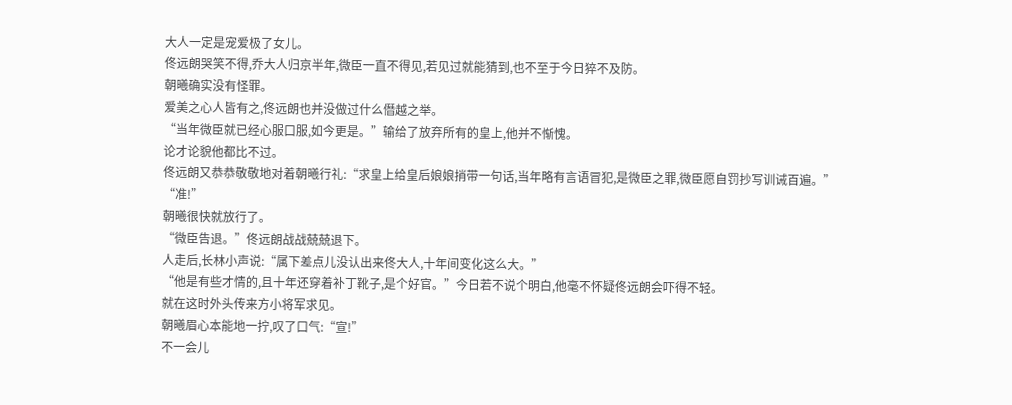大人一定是宠爱极了女儿。
佟远朗哭笑不得,乔大人归京半年,微臣一直不得见,若见过就能猜到,也不至于今日猝不及防。
朝曦确实没有怪罪。
爱美之心人皆有之,佟远朗也并没做过什么僭越之举。
“当年微臣就已经心服口服,如今更是。”输给了放弃所有的皇上,他并不惭愧。
论才论貌他都比不过。
佟远朗又恭恭敬敬地对着朝曦行礼:“求皇上给皇后娘娘捎带一句话,当年略有言语冒犯,是微臣之罪,微臣愿自罚抄写训诫百遍。”
“准!”
朝曦很快就放行了。
“微臣告退。”佟远朗战战兢兢退下。
人走后,长林小声说:“属下差点儿没认出来佟大人,十年间变化这么大。”
“他是有些才情的,且十年还穿着补丁靴子,是个好官。”今日若不说个明白,他毫不怀疑佟远朗会吓得不轻。
就在这时外头传来方小将军求见。
朝曦眉心本能地一拧,叹了口气:“宣!”
不一会儿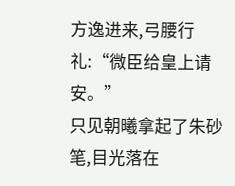方逸进来,弓腰行礼:“微臣给皇上请安。”
只见朝曦拿起了朱砂笔,目光落在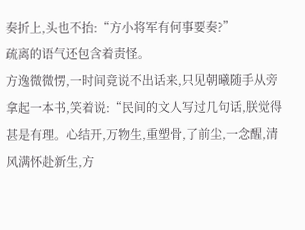奏折上,头也不抬:“方小将军有何事要奏?”
疏离的语气还包含着责怪。
方逸微微愣,一时间竟说不出话来,只见朝曦随手从旁拿起一本书,笑着说:“民间的文人写过几句话,朕觉得甚是有理。心结开,万物生,重塑骨,了前尘,一念醒,清风满怀赴新生,方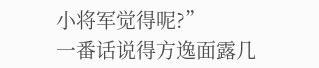小将军觉得呢?”
一番话说得方逸面露几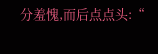分羞愧,而后点点头:“